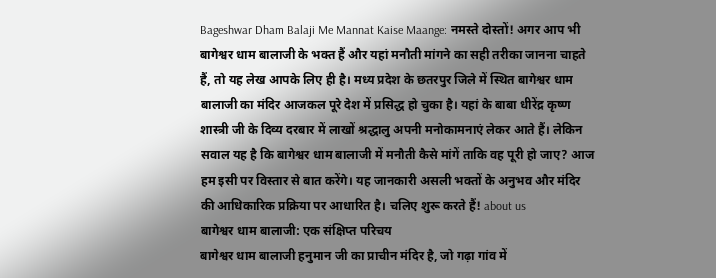Bageshwar Dham Balaji Me Mannat Kaise Maange: नमस्ते दोस्तों! अगर आप भी बागेश्वर धाम बालाजी के भक्त हैं और यहां मनौती मांगने का सही तरीका जानना चाहते हैं, तो यह लेख आपके लिए ही है। मध्य प्रदेश के छतरपुर जिले में स्थित बागेश्वर धाम बालाजी का मंदिर आजकल पूरे देश में प्रसिद्ध हो चुका है। यहां के बाबा धीरेंद्र कृष्ण शास्त्री जी के दिव्य दरबार में लाखों श्रद्धालु अपनी मनोकामनाएं लेकर आते हैं। लेकिन सवाल यह है कि बागेश्वर धाम बालाजी में मनौती कैसे मांगें ताकि वह पूरी हो जाए? आज हम इसी पर विस्तार से बात करेंगे। यह जानकारी असली भक्तों के अनुभव और मंदिर की आधिकारिक प्रक्रिया पर आधारित है। चलिए शुरू करते हैं! about us
बागेश्वर धाम बालाजी: एक संक्षिप्त परिचय
बागेश्वर धाम बालाजी हनुमान जी का प्राचीन मंदिर है, जो गढ़ा गांव में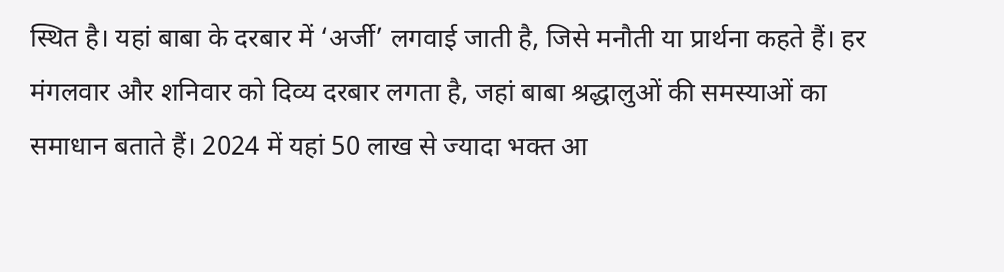स्थित है। यहां बाबा के दरबार में ‘अर्जी’ लगवाई जाती है, जिसे मनौती या प्रार्थना कहते हैं। हर मंगलवार और शनिवार को दिव्य दरबार लगता है, जहां बाबा श्रद्धालुओं की समस्याओं का समाधान बताते हैं। 2024 में यहां 50 लाख से ज्यादा भक्त आ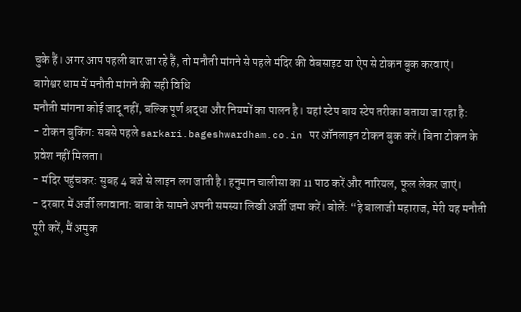चुके हैं। अगर आप पहली बार जा रहे हैं, तो मनौती मांगने से पहले मंदिर की वेबसाइट या ऐप से टोकन बुक करवाएं।
बागेश्वर धाम में मनौती मांगने की सही विधि
मनौती मांगना कोई जादू नहीं, बल्कि पूर्ण श्रद्धा और नियमों का पालन है। यहां स्टेप बाय स्टेप तरीका बताया जा रहा है:
- टोकन बुकिंग: सबसे पहले sarkari.bageshwardham.co.in पर ऑनलाइन टोकन बुक करें। बिना टोकन के प्रवेश नहीं मिलता।
- मंदिर पहुंचकर: सुबह 4 बजे से लाइन लग जाती है। हनुमान चालीसा का 11 पाठ करें और नारियल, फूल लेकर जाएं।
- दरबार में अर्जी लगवाना: बाबा के सामने अपनी समस्या लिखी अर्जी जमा करें। बोलें: “हे बालाजी महाराज, मेरी यह मनौती पूरी करें, मैं अमुक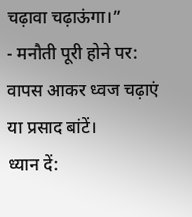चढ़ावा चढ़ाऊंगा।”
- मनौती पूरी होने पर: वापस आकर ध्वज चढ़ाएं या प्रसाद बांटें।
ध्यान दें: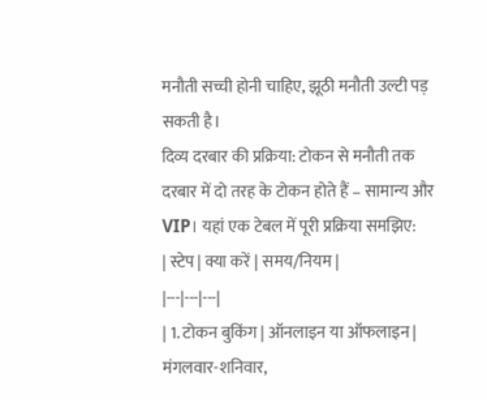मनौती सच्ची होनी चाहिए, झूठी मनौती उल्टी पड़ सकती है।
दिव्य दरबार की प्रक्रिया: टोकन से मनौती तक
दरबार में दो तरह के टोकन होते हैं – सामान्य और VIP। यहां एक टेबल में पूरी प्रक्रिया समझिए:
| स्टेप | क्या करें | समय/नियम |
|---|---|---|
| 1. टोकन बुकिंग | ऑनलाइन या ऑफलाइन | मंगलवार-शनिवार,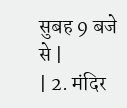सुबह 9 बजे से |
| 2. मंदिर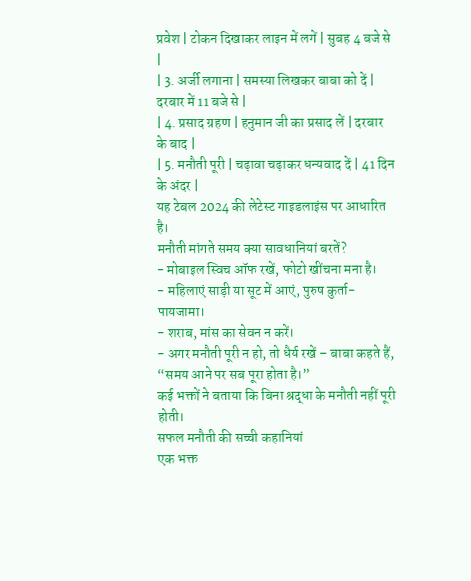प्रवेश | टोकन दिखाकर लाइन में लगें | सुबह 4 बजे से |
| 3. अर्जी लगाना | समस्या लिखकर बाबा को दें | दरबार में 11 बजे से |
| 4. प्रसाद ग्रहण | हनुमान जी का प्रसाद लें | दरबार के बाद |
| 5. मनौती पूरी | चढ़ावा चढ़ाकर धन्यवाद दें | 41 दिन के अंदर |
यह टेबल 2024 की लेटेस्ट गाइडलाइंस पर आधारित है।
मनौती मांगते समय क्या सावधानियां बरतें?
- मोबाइल स्विच ऑफ रखें, फोटो खींचना मना है।
- महिलाएं साड़ी या सूट में आएं, पुरुष कुर्ता-पायजामा।
- शराब, मांस का सेवन न करें।
- अगर मनौती पूरी न हो, तो धैर्य रखें – बाबा कहते हैं, “समय आने पर सब पूरा होता है।”
कई भक्तों ने बताया कि बिना श्रद्धा के मनौती नहीं पूरी होती।
सफल मनौती की सच्ची कहानियां
एक भक्त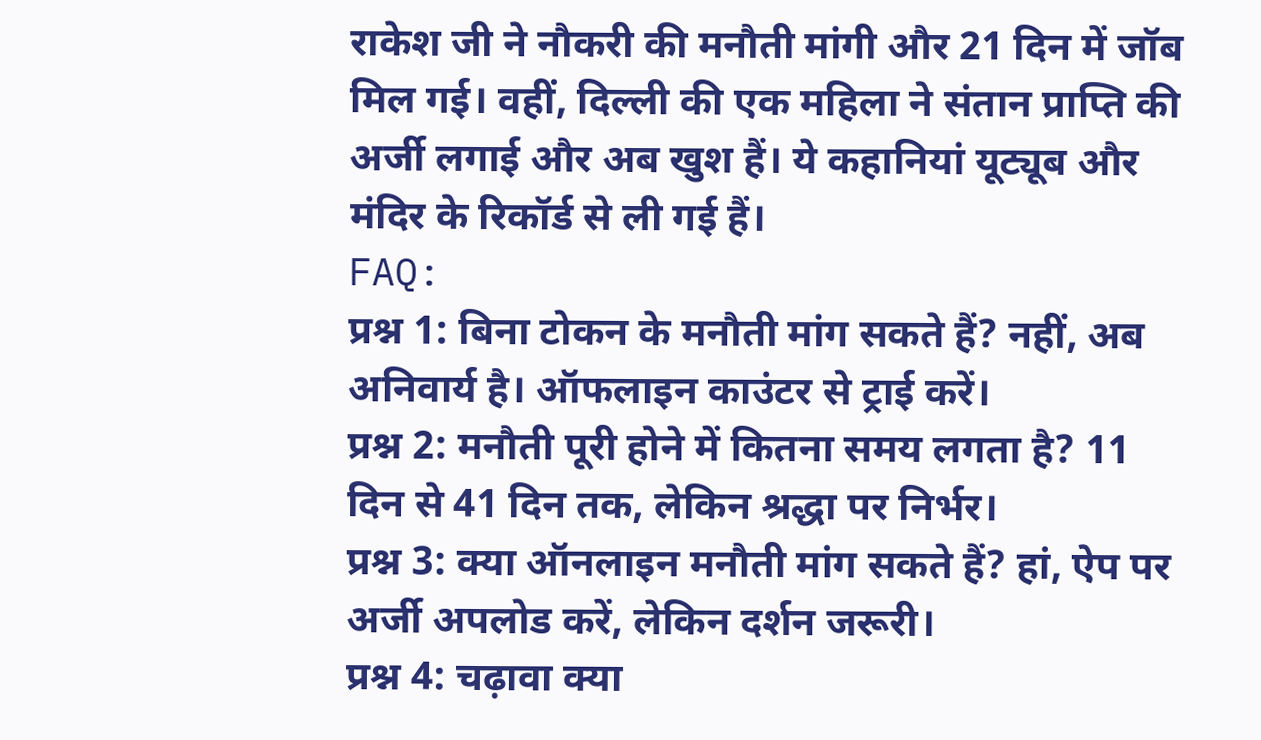राकेश जी ने नौकरी की मनौती मांगी और 21 दिन में जॉब मिल गई। वहीं, दिल्ली की एक महिला ने संतान प्राप्ति की अर्जी लगाई और अब खुश हैं। ये कहानियां यूट्यूब और मंदिर के रिकॉर्ड से ली गई हैं।
FAQ:
प्रश्न 1: बिना टोकन के मनौती मांग सकते हैं? नहीं, अब अनिवार्य है। ऑफलाइन काउंटर से ट्राई करें।
प्रश्न 2: मनौती पूरी होने में कितना समय लगता है? 11 दिन से 41 दिन तक, लेकिन श्रद्धा पर निर्भर।
प्रश्न 3: क्या ऑनलाइन मनौती मांग सकते हैं? हां, ऐप पर अर्जी अपलोड करें, लेकिन दर्शन जरूरी।
प्रश्न 4: चढ़ावा क्या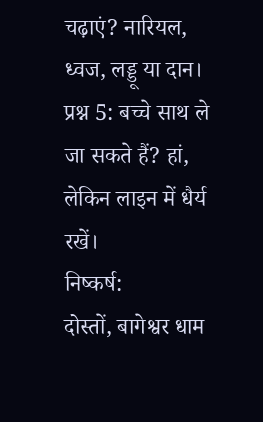चढ़ाएं? नारियल, ध्वज, लड्डू या दान।
प्रश्न 5: बच्चे साथ ले जा सकते हैं? हां, लेकिन लाइन में धैर्य रखें।
निष्कर्ष:
दोस्तों, बागेश्वर धाम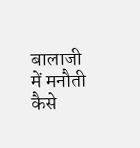बालाजी में मनौती कैसे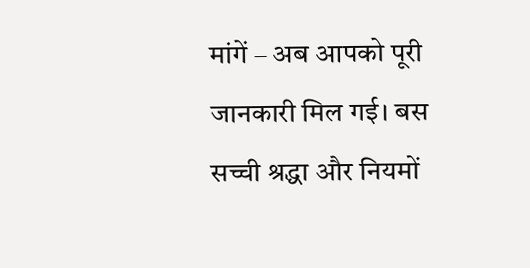मांगें – अब आपको पूरी जानकारी मिल गई। बस सच्ची श्रद्धा और नियमों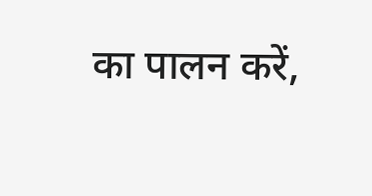का पालन करें,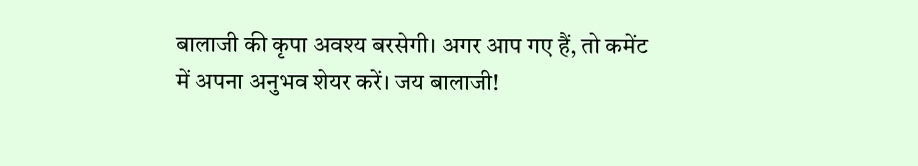बालाजी की कृपा अवश्य बरसेगी। अगर आप गए हैं, तो कमेंट में अपना अनुभव शेयर करें। जय बालाजी!